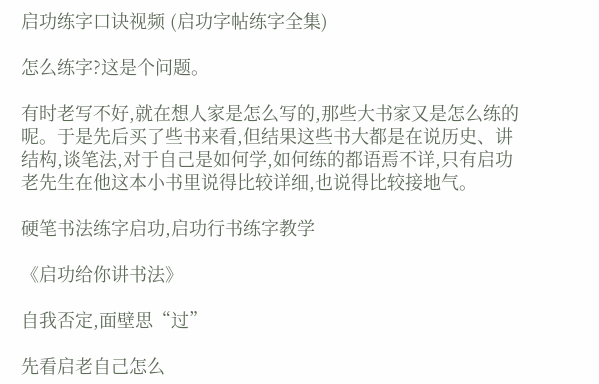启功练字口诀视频 (启功字帖练字全集)

怎么练字?这是个问题。

有时老写不好,就在想人家是怎么写的,那些大书家又是怎么练的呢。于是先后买了些书来看,但结果这些书大都是在说历史、讲结构,谈笔法,对于自己是如何学,如何练的都语焉不详,只有启功老先生在他这本小书里说得比较详细,也说得比较接地气。

硬笔书法练字启功,启功行书练字教学

《启功给你讲书法》

自我否定,面壁思“过”

先看启老自己怎么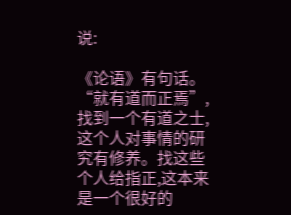说:

《论语》有句话。“就有道而正焉”,找到一个有道之士,这个人对事情的研究有修养。找这些个人给指正,这本来是一个很好的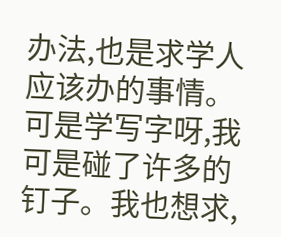办法,也是求学人应该办的事情。可是学写字呀,我可是碰了许多的钉子。我也想求,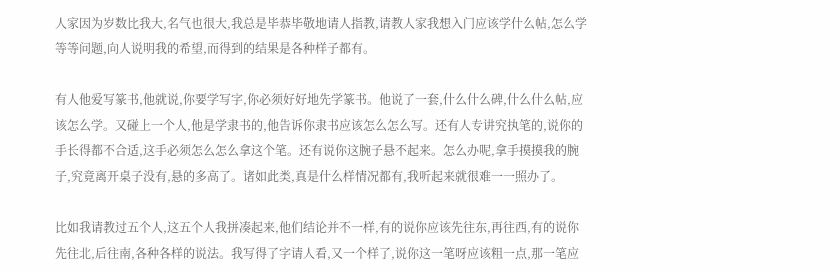人家因为岁数比我大,名气也很大,我总是毕恭毕敬地请人指教,请教人家我想入门应该学什么帖,怎么学等等问题,向人说明我的希望,而得到的结果是各种样子都有。

有人他爱写篆书,他就说,你要学写字,你必须好好地先学篆书。他说了一套,什么什么碑,什么什么帖,应该怎么学。又碰上一个人,他是学隶书的,他告诉你隶书应该怎么怎么写。还有人专讲究执笔的,说你的手长得都不合适,这手必须怎么怎么拿这个笔。还有说你这腕子悬不起来。怎么办呢,拿手摸摸我的腕子,究竟离开桌子没有,悬的多高了。诸如此类,真是什么样情况都有,我听起来就很难一一照办了。

比如我请教过五个人,这五个人我拼凑起来,他们结论并不一样,有的说你应该先往东,再往西,有的说你先往北,后往南,各种各样的说法。我写得了字请人看,又一个样了,说你这一笔呀应该粗一点,那一笔应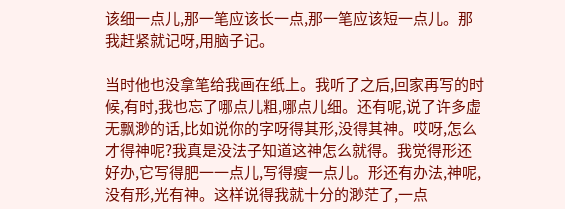该细一点儿,那一笔应该长一点,那一笔应该短一点儿。那我赶紧就记呀,用脑子记。

当时他也没拿笔给我画在纸上。我听了之后,回家再写的时候,有时,我也忘了哪点儿粗,哪点儿细。还有呢,说了许多虚无飘渺的话,比如说你的字呀得其形,没得其神。哎呀,怎么才得神呢?我真是没法子知道这神怎么就得。我觉得形还好办,它写得肥一一点儿,写得瘦一点儿。形还有办法,神呢,没有形,光有神。这样说得我就十分的渺茫了,一点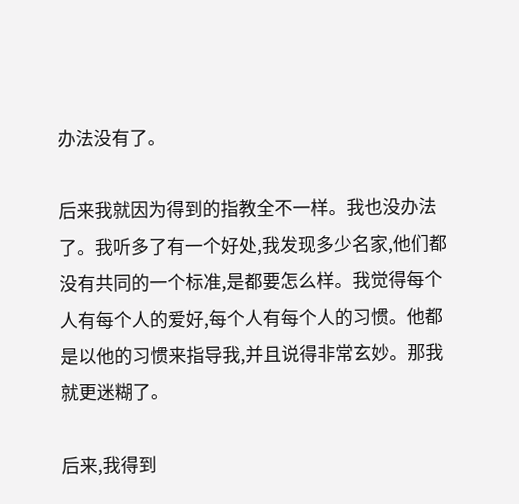办法没有了。

后来我就因为得到的指教全不一样。我也没办法了。我听多了有一个好处,我发现多少名家,他们都没有共同的一个标准,是都要怎么样。我觉得每个人有每个人的爱好,每个人有每个人的习惯。他都是以他的习惯来指导我,并且说得非常玄妙。那我就更迷糊了。

后来,我得到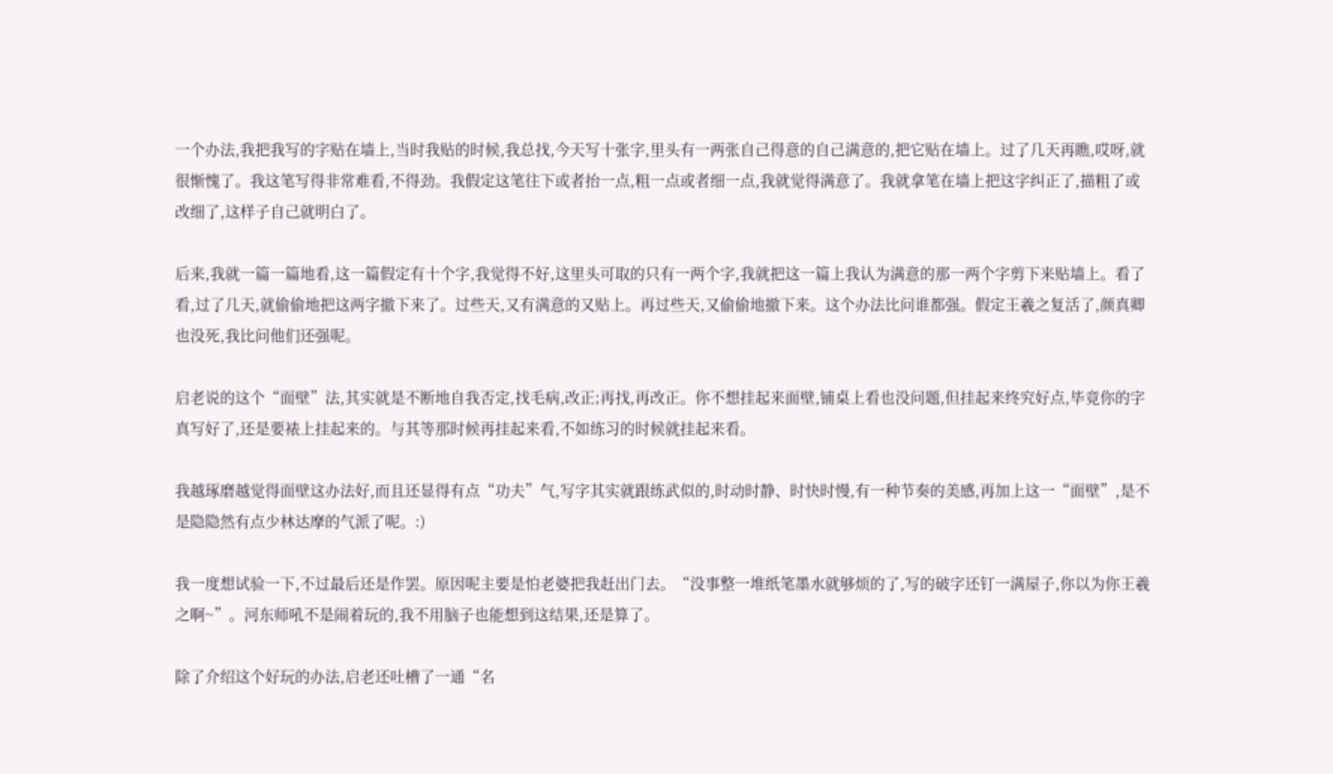一个办法,我把我写的字贴在墙上,当时我贴的时候,我总找,今天写十张字,里头有一两张自己得意的自己满意的,把它贴在墙上。过了几天再瞧,哎呀,就很惭愧了。我这笔写得非常难看,不得劲。我假定这笔往下或者抬一点,粗一点或者细一点,我就觉得满意了。我就拿笔在墙上把这字纠正了,描粗了或改细了,这样子自己就明白了。

后来,我就一篇一篇地看,这一篇假定有十个字,我觉得不好,这里头可取的只有一两个字,我就把这一篇上我认为满意的那一两个字剪下来贴墙上。看了看,过了几天,就偷偷地把这两字撤下来了。过些天,又有满意的又贴上。再过些天,又偷偷地撤下来。这个办法比问谁都强。假定王羲之复活了,颜真卿也没死,我比问他们还强呢。

启老说的这个“面壁”法,其实就是不断地自我否定,找毛病,改正;再找,再改正。你不想挂起来面壁,铺桌上看也没问题,但挂起来终究好点,毕竟你的字真写好了,还是要裱上挂起来的。与其等那时候再挂起来看,不如练习的时候就挂起来看。

我越琢磨越觉得面壁这办法好,而且还显得有点“功夫”气,写字其实就跟练武似的,时动时静、时快时慢,有一种节奏的美感,再加上这一“面壁”,是不是隐隐然有点少林达摩的气派了呢。:)

我一度想试验一下,不过最后还是作罢。原因呢主要是怕老婆把我赶出门去。“没事整一堆纸笔墨水就够烦的了,写的破字还钉一满屋子,你以为你王羲之啊~”。河东师吼不是闹着玩的,我不用脑子也能想到这结果,还是算了。

除了介绍这个好玩的办法,启老还吐槽了一通“名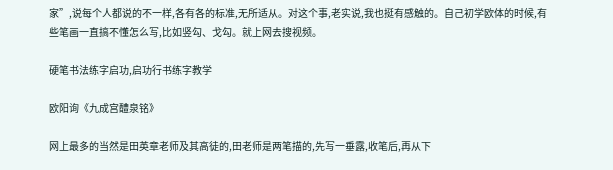家”,说每个人都说的不一样,各有各的标准,无所适从。对这个事,老实说,我也挺有感触的。自己初学欧体的时候,有些笔画一直搞不懂怎么写,比如竖勾、戈勾。就上网去搜视频。

硬笔书法练字启功,启功行书练字教学

欧阳询《九成宫醴泉铭》

网上最多的当然是田英章老师及其高徒的,田老师是两笔描的,先写一垂露,收笔后,再从下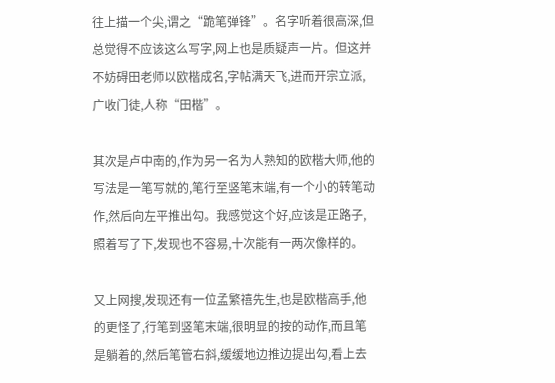往上描一个尖,谓之“跪笔弹锋”。名字听着很高深,但总觉得不应该这么写字,网上也是质疑声一片。但这并不妨碍田老师以欧楷成名,字帖满天飞,进而开宗立派,广收门徒,人称“田楷”。

其次是卢中南的,作为另一名为人熟知的欧楷大师,他的写法是一笔写就的,笔行至竖笔末端,有一个小的转笔动作,然后向左平推出勾。我感觉这个好,应该是正路子,照着写了下,发现也不容易,十次能有一两次像样的。

又上网搜,发现还有一位孟繁禧先生,也是欧楷高手,他的更怪了,行笔到竖笔末端,很明显的按的动作,而且笔是躺着的,然后笔管右斜,缓缓地边推边提出勾,看上去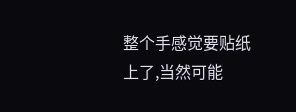整个手感觉要贴纸上了,当然可能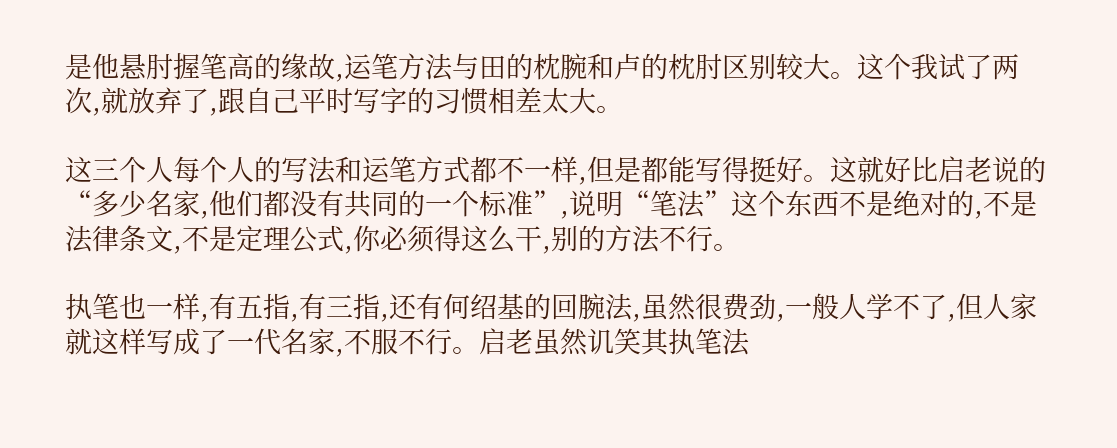是他悬肘握笔高的缘故,运笔方法与田的枕腕和卢的枕肘区别较大。这个我试了两次,就放弃了,跟自己平时写字的习惯相差太大。

这三个人每个人的写法和运笔方式都不一样,但是都能写得挺好。这就好比启老说的“多少名家,他们都没有共同的一个标准”,说明“笔法”这个东西不是绝对的,不是法律条文,不是定理公式,你必须得这么干,别的方法不行。

执笔也一样,有五指,有三指,还有何绍基的回腕法,虽然很费劲,一般人学不了,但人家就这样写成了一代名家,不服不行。启老虽然讥笑其执笔法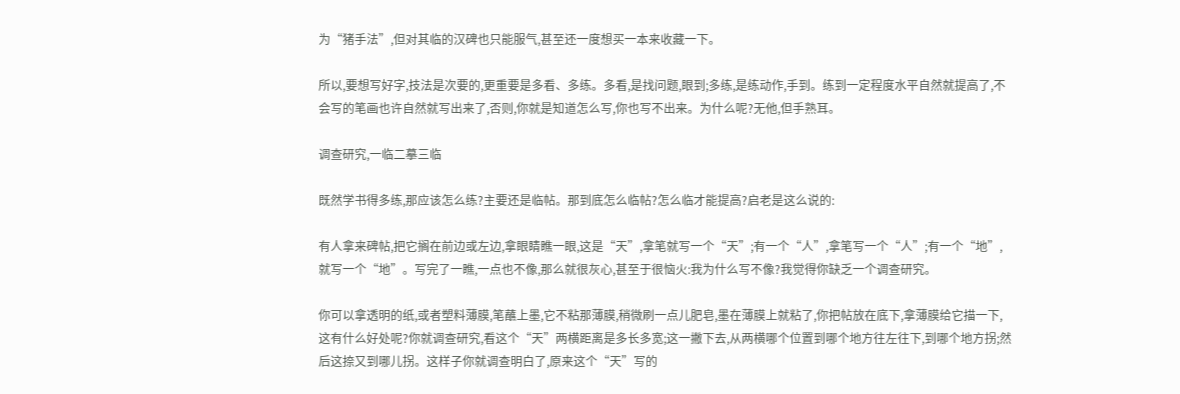为“猪手法”,但对其临的汉碑也只能服气,甚至还一度想买一本来收藏一下。

所以,要想写好字,技法是次要的,更重要是多看、多练。多看,是找问题,眼到;多练,是练动作,手到。练到一定程度水平自然就提高了,不会写的笔画也许自然就写出来了,否则,你就是知道怎么写,你也写不出来。为什么呢?无他,但手熟耳。

调查研究,一临二摹三临

既然学书得多练,那应该怎么练?主要还是临帖。那到底怎么临帖?怎么临才能提高?启老是这么说的:

有人拿来碑帖,把它搁在前边或左边,拿眼睛瞧一眼,这是“天”,拿笔就写一个“天”;有一个“人”,拿笔写一个“人”;有一个“地”,就写一个“地”。写完了一瞧,一点也不像,那么就很灰心,甚至于很恼火:我为什么写不像?我觉得你缺乏一个调查研究。

你可以拿透明的纸,或者塑料薄膜,笔蘸上墨,它不粘那薄膜,稍微刷一点儿肥皂,墨在薄膜上就粘了,你把帖放在底下,拿薄膜给它描一下,这有什么好处呢?你就调查研究,看这个“天”两横距离是多长多宽;这一撇下去,从两横哪个位置到哪个地方往左往下,到哪个地方拐;然后这捺又到哪儿拐。这样子你就调查明白了,原来这个“天”写的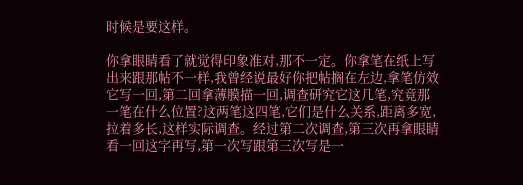时候是要这样。

你拿眼睛看了就觉得印象准对,那不一定。你拿笔在纸上写出来跟那帖不一样,我曾经说最好你把帖搁在左边,拿笔仿效它写一回,第二回拿薄膜描一回,调查研究它这几笔,究竟那一笔在什么位置?这两笔这四笔,它们是什么关系,距离多宽,拉着多长,这样实际调查。经过第二次调查,第三次再拿眼睛看一回这字再写,第一次写跟第三次写是一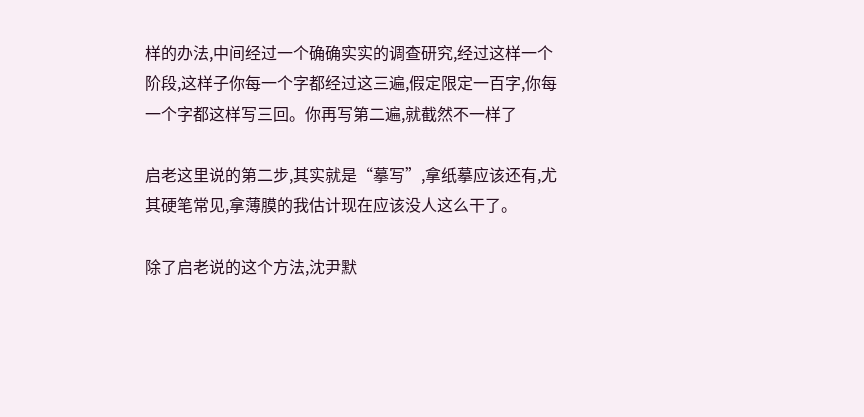样的办法,中间经过一个确确实实的调查研究,经过这样一个阶段,这样子你每一个字都经过这三遍,假定限定一百字,你每一个字都这样写三回。你再写第二遍,就截然不一样了

启老这里说的第二步,其实就是“摹写”,拿纸摹应该还有,尤其硬笔常见,拿薄膜的我估计现在应该没人这么干了。

除了启老说的这个方法,沈尹默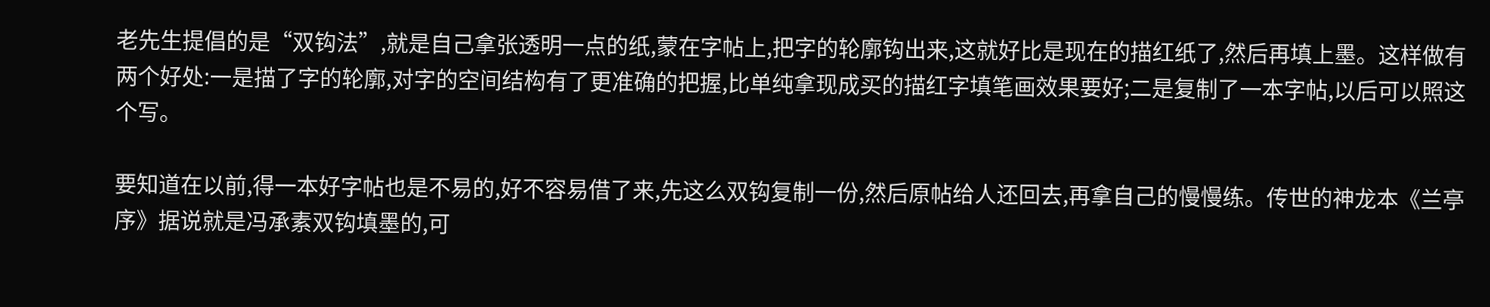老先生提倡的是“双钩法”,就是自己拿张透明一点的纸,蒙在字帖上,把字的轮廓钩出来,这就好比是现在的描红纸了,然后再填上墨。这样做有两个好处:一是描了字的轮廓,对字的空间结构有了更准确的把握,比单纯拿现成买的描红字填笔画效果要好;二是复制了一本字帖,以后可以照这个写。

要知道在以前,得一本好字帖也是不易的,好不容易借了来,先这么双钩复制一份,然后原帖给人还回去,再拿自己的慢慢练。传世的神龙本《兰亭序》据说就是冯承素双钩填墨的,可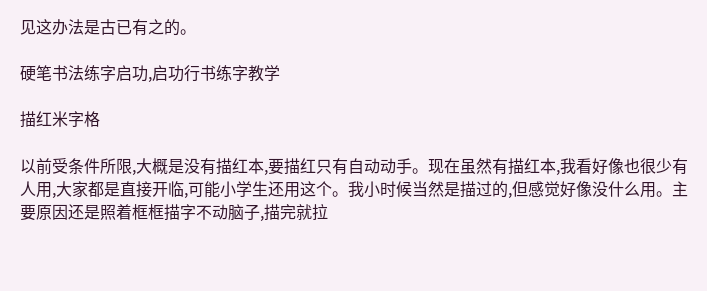见这办法是古已有之的。

硬笔书法练字启功,启功行书练字教学

描红米字格

以前受条件所限,大概是没有描红本,要描红只有自动动手。现在虽然有描红本,我看好像也很少有人用,大家都是直接开临,可能小学生还用这个。我小时候当然是描过的,但感觉好像没什么用。主要原因还是照着框框描字不动脑子,描完就拉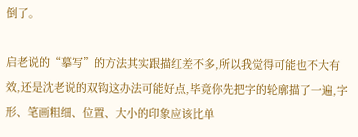倒了。

启老说的“摹写”的方法其实跟描红差不多,所以我觉得可能也不大有效,还是沈老说的双钩这办法可能好点,毕竟你先把字的轮廓描了一遍,字形、笔画粗细、位置、大小的印象应该比单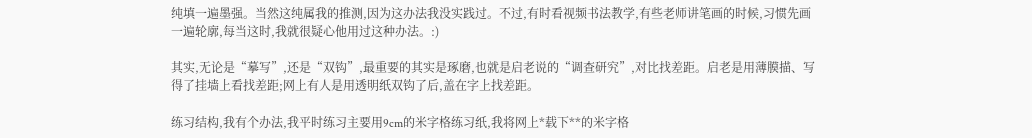纯填一遍墨强。当然这纯属我的推测,因为这办法我没实践过。不过,有时看视频书法教学,有些老师讲笔画的时候,习惯先画一遍轮廓,每当这时,我就很疑心他用过这种办法。:)

其实,无论是“摹写”,还是“双钩”,最重要的其实是琢磨,也就是启老说的“调查研究”,对比找差距。启老是用薄膜描、写得了挂墙上看找差距;网上有人是用透明纸双钩了后,盖在字上找差距。

练习结构,我有个办法,我平时练习主要用9cm的米字格练习纸,我将网上*载下**的米字格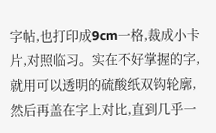字帖,也打印成9cm一格,裁成小卡片,对照临习。实在不好掌握的字,就用可以透明的硫酸纸双钩轮廓,然后再盖在字上对比,直到几乎一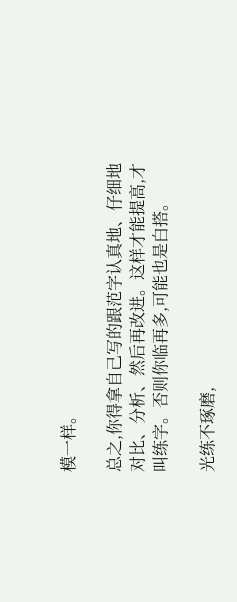模一样。

总之,你得拿自己写的跟范字认真地、仔细地对比、分析、然后再改进。这样才能提高,才叫练字。否则你临再多,可能也是白搭。

光练不琢磨,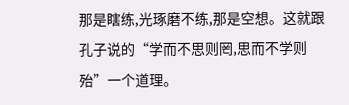那是瞎练,光琢磨不练,那是空想。这就跟孔子说的“学而不思则罔,思而不学则殆”一个道理。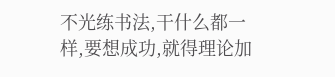不光练书法,干什么都一样,要想成功,就得理论加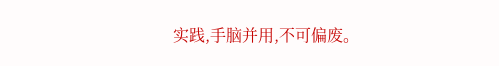实践,手脑并用,不可偏废。